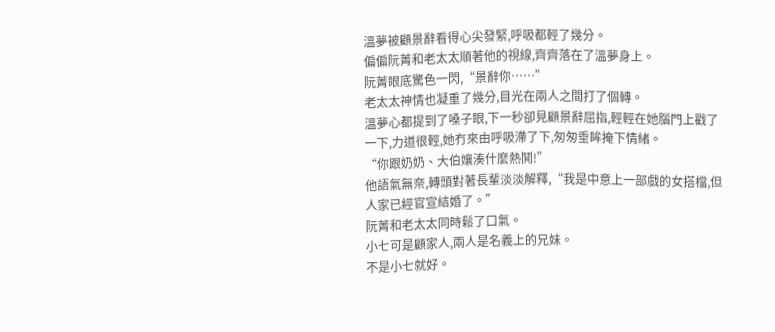溫夢被顧景辭看得心尖發緊,呼吸都輕了幾分。
偏偏阮菁和老太太順著他的視線,齊齊落在了溫夢身上。
阮菁眼底驚色一閃,“景辭你……”
老太太神情也凝重了幾分,目光在兩人之間打了個轉。
溫夢心都提到了嗓子眼,下一秒卻見顧景辭屈指,輕輕在她腦門上戳了一下,力道很輕,她冇來由呼吸滯了下,匆匆垂眸掩下情緒。
“你跟奶奶、大伯孃湊什麼熱鬨!”
他語氣無奈,轉頭對著長輩淡淡解釋,“我是中意上一部戲的女搭檔,但人家已經官宣結婚了。”
阮菁和老太太同時鬆了口氣。
小七可是顧家人,兩人是名義上的兄妹。
不是小七就好。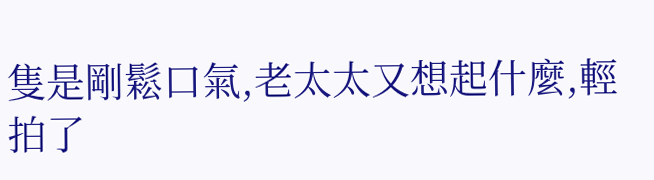隻是剛鬆口氣,老太太又想起什麼,輕拍了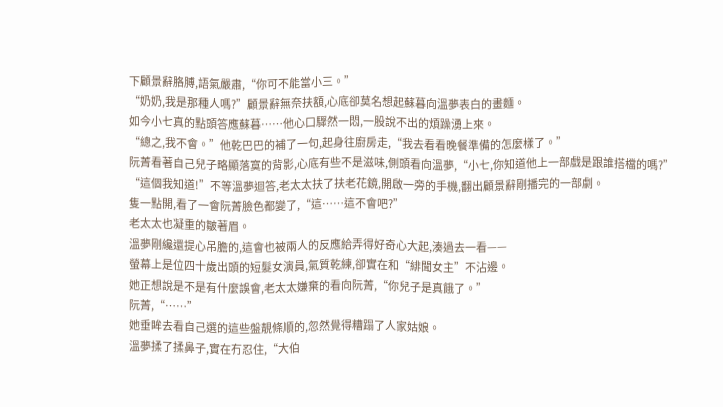下顧景辭胳膊,語氣嚴肅,“你可不能當小三。”
“奶奶,我是那種人嗎?”顧景辭無奈扶額,心底卻莫名想起蘇暮向溫夢表白的畫麵。
如今小七真的點頭答應蘇暮……他心口驟然一悶,一股說不出的煩躁湧上來。
“總之,我不會。”他乾巴巴的補了一句,起身往廚房走,“我去看看晚餐準備的怎麼樣了。”
阮菁看著自己兒子略顯落寞的背影,心底有些不是滋味,側頭看向溫夢,“小七,你知道他上一部戲是跟誰搭檔的嗎?”
“這個我知道!”不等溫夢迴答,老太太扶了扶老花鏡,開啟一旁的手機,翻出顧景辭剛播完的一部劇。
隻一點開,看了一會阮菁臉色都變了,“這……這不會吧?”
老太太也凝重的皺著眉。
溫夢剛纔還提心吊膽的,這會也被兩人的反應給弄得好奇心大起,湊過去一看——
螢幕上是位四十歲出頭的短髮女演員,氣質乾練,卻實在和“緋聞女主”不沾邊。
她正想說是不是有什麼誤會,老太太嫌棄的看向阮菁,“你兒子是真餓了。”
阮菁,“……”
她垂眸去看自己選的這些盤靚條順的,忽然覺得糟蹋了人家姑娘。
溫夢揉了揉鼻子,實在冇忍住,“大伯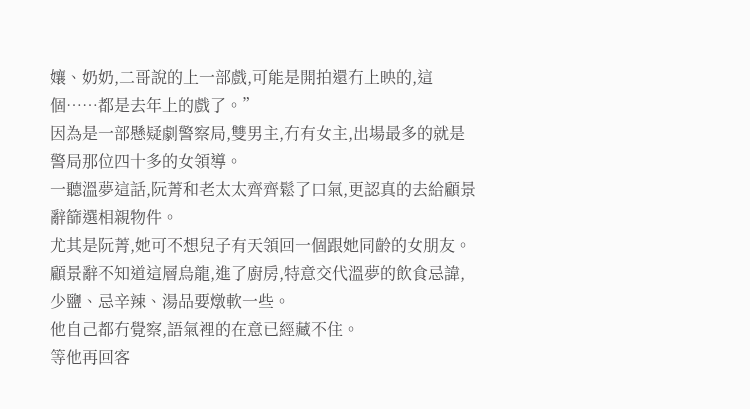孃、奶奶,二哥說的上一部戲,可能是開拍還冇上映的,這個……都是去年上的戲了。”
因為是一部懸疑劇警察局,雙男主,冇有女主,出場最多的就是警局那位四十多的女領導。
一聽溫夢這話,阮菁和老太太齊齊鬆了口氣,更認真的去給顧景辭篩選相親物件。
尤其是阮菁,她可不想兒子有天領回一個跟她同齡的女朋友。
顧景辭不知道這層烏龍,進了廚房,特意交代溫夢的飲食忌諱,少鹽、忌辛辣、湯品要燉軟一些。
他自己都冇覺察,語氣裡的在意已經藏不住。
等他再回客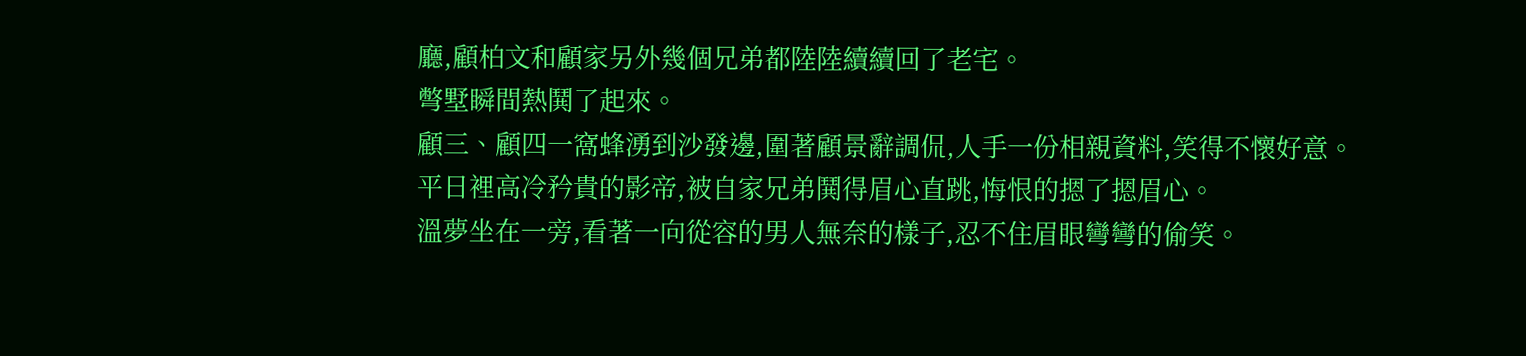廳,顧柏文和顧家另外幾個兄弟都陸陸續續回了老宅。
彆墅瞬間熱鬨了起來。
顧三、顧四一窩蜂湧到沙發邊,圍著顧景辭調侃,人手一份相親資料,笑得不懷好意。
平日裡高冷矜貴的影帝,被自家兄弟鬨得眉心直跳,悔恨的摁了摁眉心。
溫夢坐在一旁,看著一向從容的男人無奈的樣子,忍不住眉眼彎彎的偷笑。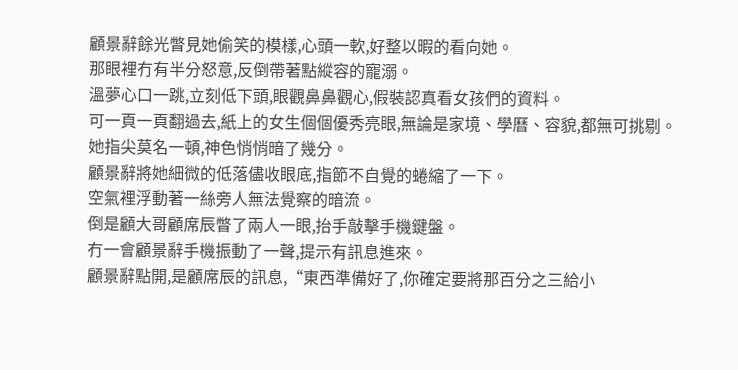顧景辭餘光瞥見她偷笑的模樣,心頭一軟,好整以暇的看向她。
那眼裡冇有半分怒意,反倒帶著點縱容的寵溺。
溫夢心口一跳,立刻低下頭,眼觀鼻鼻觀心,假裝認真看女孩們的資料。
可一頁一頁翻過去,紙上的女生個個優秀亮眼,無論是家境、學曆、容貌,都無可挑剔。
她指尖莫名一頓,神色悄悄暗了幾分。
顧景辭將她細微的低落儘收眼底,指節不自覺的蜷縮了一下。
空氣裡浮動著一絲旁人無法覺察的暗流。
倒是顧大哥顧席辰瞥了兩人一眼,抬手敲擊手機鍵盤。
冇一會顧景辭手機振動了一聲,提示有訊息進來。
顧景辭點開,是顧席辰的訊息,“東西準備好了,你確定要將那百分之三給小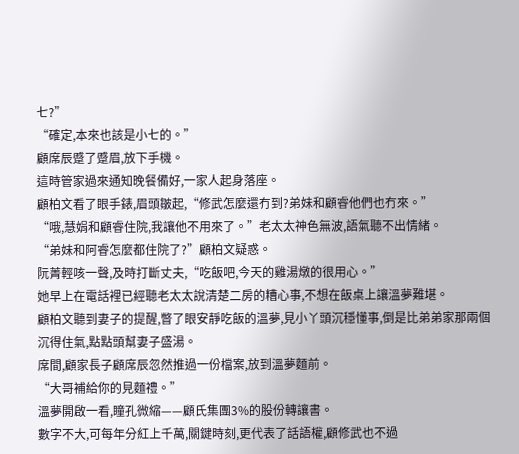七?”
“確定,本來也該是小七的。”
顧席辰蹙了蹙眉,放下手機。
這時管家過來通知晚餐備好,一家人起身落座。
顧柏文看了眼手錶,眉頭皺起,“修武怎麼還冇到?弟妹和顧睿他們也冇來。”
“哦,慧娟和顧睿住院,我讓他不用來了。”老太太神色無波,語氣聽不出情緒。
“弟妹和阿睿怎麼都住院了?”顧柏文疑惑。
阮菁輕咳一聲,及時打斷丈夫,“吃飯吧,今天的雞湯燉的很用心。”
她早上在電話裡已經聽老太太說清楚二房的糟心事,不想在飯桌上讓溫夢難堪。
顧柏文聽到妻子的提醒,瞥了眼安靜吃飯的溫夢,見小丫頭沉穩懂事,倒是比弟弟家那兩個沉得住氣,點點頭幫妻子盛湯。
席間,顧家長子顧席辰忽然推過一份檔案,放到溫夢麵前。
“大哥補給你的見麵禮。”
溫夢開啟一看,瞳孔微縮——顧氏集團3%的股份轉讓書。
數字不大,可每年分紅上千萬,關鍵時刻,更代表了話語權,顧修武也不過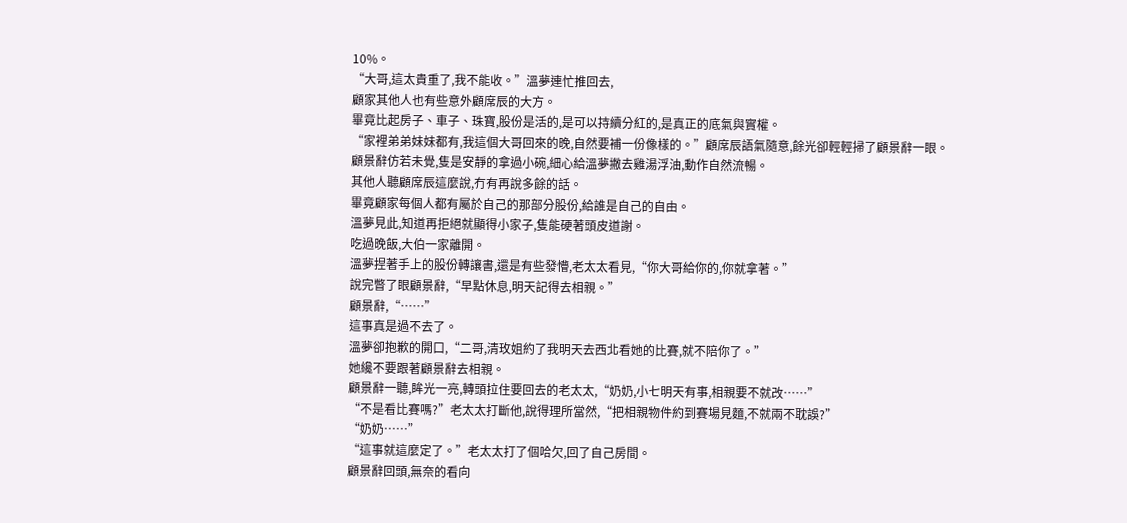10%。
“大哥,這太貴重了,我不能收。”溫夢連忙推回去,
顧家其他人也有些意外顧席辰的大方。
畢竟比起房子、車子、珠寶,股份是活的,是可以持續分紅的,是真正的底氣與實權。
“家裡弟弟妹妹都有,我這個大哥回來的晚,自然要補一份像樣的。”顧席辰語氣隨意,餘光卻輕輕掃了顧景辭一眼。
顧景辭仿若未覺,隻是安靜的拿過小碗,細心給溫夢撇去雞湯浮油,動作自然流暢。
其他人聽顧席辰這麼說,冇有再說多餘的話。
畢竟顧家每個人都有屬於自己的那部分股份,給誰是自己的自由。
溫夢見此,知道再拒絕就顯得小家子,隻能硬著頭皮道謝。
吃過晚飯,大伯一家離開。
溫夢捏著手上的股份轉讓書,還是有些發懵,老太太看見,“你大哥給你的,你就拿著。”
說完瞥了眼顧景辭,“早點休息,明天記得去相親。”
顧景辭,“……”
這事真是過不去了。
溫夢卻抱歉的開口,“二哥,清玫姐約了我明天去西北看她的比賽,就不陪你了。”
她纔不要跟著顧景辭去相親。
顧景辭一聽,眸光一亮,轉頭拉住要回去的老太太,“奶奶,小七明天有事,相親要不就改……”
“不是看比賽嗎?”老太太打斷他,說得理所當然,“把相親物件約到賽場見麵,不就兩不耽誤?”
“奶奶……”
“這事就這麼定了。”老太太打了個哈欠,回了自己房間。
顧景辭回頭,無奈的看向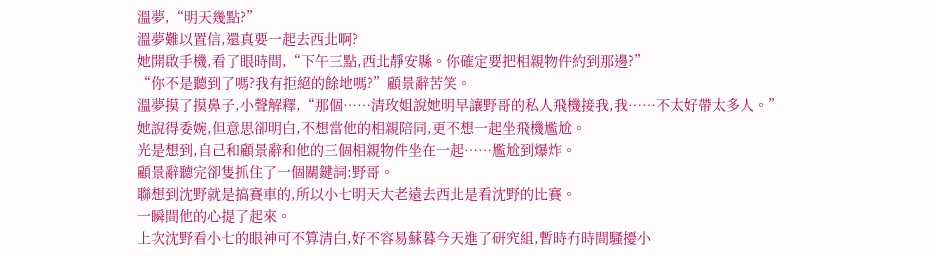溫夢,“明天幾點?”
溫夢難以置信,還真要一起去西北啊?
她開啟手機,看了眼時間,“下午三點,西北靜安縣。你確定要把相親物件約到那邊?”
“你不是聽到了嗎?我有拒絕的餘地嗎?”顧景辭苦笑。
溫夢摸了摸鼻子,小聲解釋,“那個……清玫姐說她明早讓野哥的私人飛機接我,我……不太好帶太多人。”
她說得委婉,但意思卻明白,不想當他的相親陪同,更不想一起坐飛機尷尬。
光是想到,自己和顧景辭和他的三個相親物件坐在一起……尷尬到爆炸。
顧景辭聽完卻隻抓住了一個關鍵詞:野哥。
聯想到沈野就是搞賽車的,所以小七明天大老遠去西北是看沈野的比賽。
一瞬間他的心提了起來。
上次沈野看小七的眼神可不算清白,好不容易蘇暮今天進了研究組,暫時冇時間騷擾小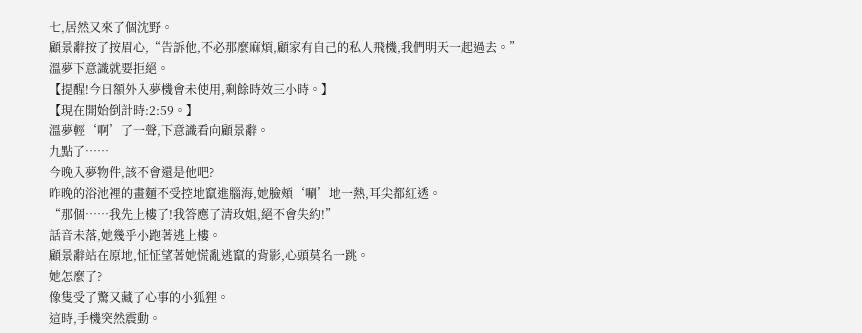七,居然又來了個沈野。
顧景辭按了按眉心,“告訴他,不必那麼麻煩,顧家有自己的私人飛機,我們明天一起過去。”
溫夢下意識就要拒絕。
【提醒!今日額外入夢機會未使用,剩餘時效三小時。】
【現在開始倒計時:2:59。】
溫夢輕‘啊’了一聲,下意識看向顧景辭。
九點了……
今晚入夢物件,該不會還是他吧?
昨晚的浴池裡的畫麵不受控地竄進腦海,她臉頰‘唰’地一熱,耳尖都紅透。
“那個……我先上樓了!我答應了清玫姐,絕不會失約!”
話音未落,她幾乎小跑著逃上樓。
顧景辭站在原地,怔怔望著她慌亂逃竄的背影,心頭莫名一跳。
她怎麼了?
像隻受了驚又藏了心事的小狐狸。
這時,手機突然震動。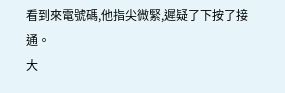看到來電號碼,他指尖微緊,遲疑了下按了接通。
大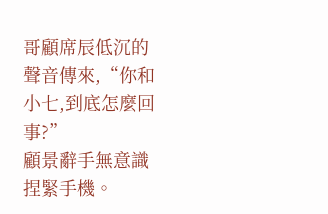哥顧席辰低沉的聲音傳來,“你和小七,到底怎麼回事?”
顧景辭手無意識捏緊手機。